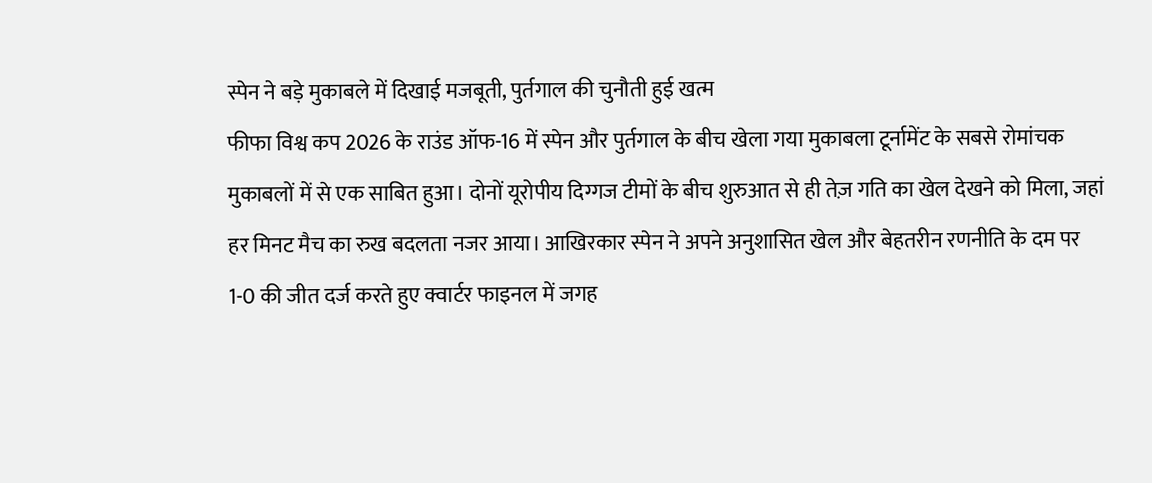स्पेन ने बड़े मुकाबले में दिखाई मजबूती, पुर्तगाल की चुनौती हुई खत्म
फीफा विश्व कप 2026 के राउंड ऑफ-16 में स्पेन और पुर्तगाल के बीच खेला गया मुकाबला टूर्नामेंट के सबसे रोमांचक मुकाबलों में से एक साबित हुआ। दोनों यूरोपीय दिग्गज टीमों के बीच शुरुआत से ही तेज़ गति का खेल देखने को मिला, जहां हर मिनट मैच का रुख बदलता नजर आया। आखिरकार स्पेन ने अपने अनुशासित खेल और बेहतरीन रणनीति के दम पर 1-0 की जीत दर्ज करते हुए क्वार्टर फाइनल में जगह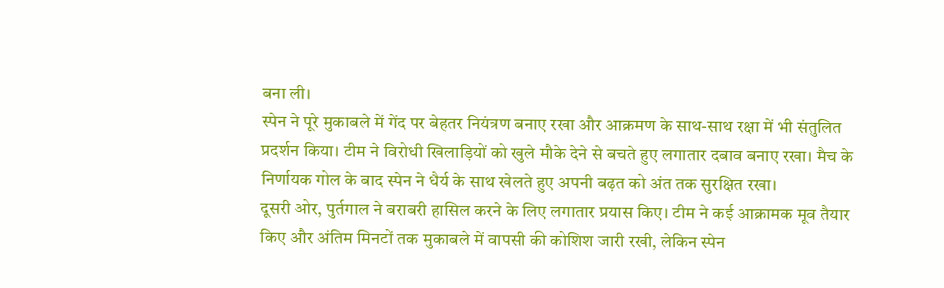बना ली।
स्पेन ने पूरे मुकाबले में गेंद पर बेहतर नियंत्रण बनाए रखा और आक्रमण के साथ-साथ रक्षा में भी संतुलित प्रदर्शन किया। टीम ने विरोधी खिलाड़ियों को खुले मौके देने से बचते हुए लगातार दबाव बनाए रखा। मैच के निर्णायक गोल के बाद स्पेन ने धैर्य के साथ खेलते हुए अपनी बढ़त को अंत तक सुरक्षित रखा।
दूसरी ओर, पुर्तगाल ने बराबरी हासिल करने के लिए लगातार प्रयास किए। टीम ने कई आक्रामक मूव तैयार किए और अंतिम मिनटों तक मुकाबले में वापसी की कोशिश जारी रखी, लेकिन स्पेन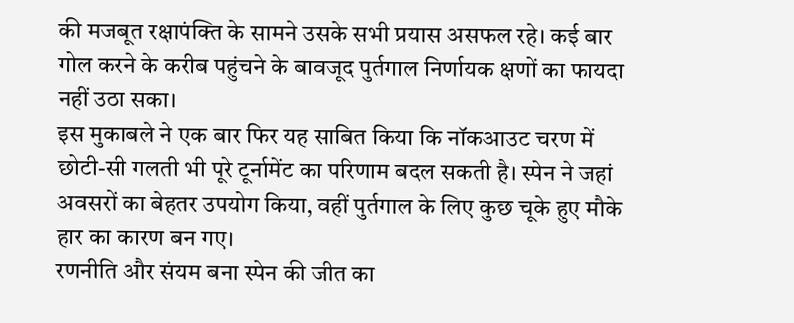की मजबूत रक्षापंक्ति के सामने उसके सभी प्रयास असफल रहे। कई बार गोल करने के करीब पहुंचने के बावजूद पुर्तगाल निर्णायक क्षणों का फायदा नहीं उठा सका।
इस मुकाबले ने एक बार फिर यह साबित किया कि नॉकआउट चरण में छोटी-सी गलती भी पूरे टूर्नामेंट का परिणाम बदल सकती है। स्पेन ने जहां अवसरों का बेहतर उपयोग किया, वहीं पुर्तगाल के लिए कुछ चूके हुए मौके हार का कारण बन गए।
रणनीति और संयम बना स्पेन की जीत का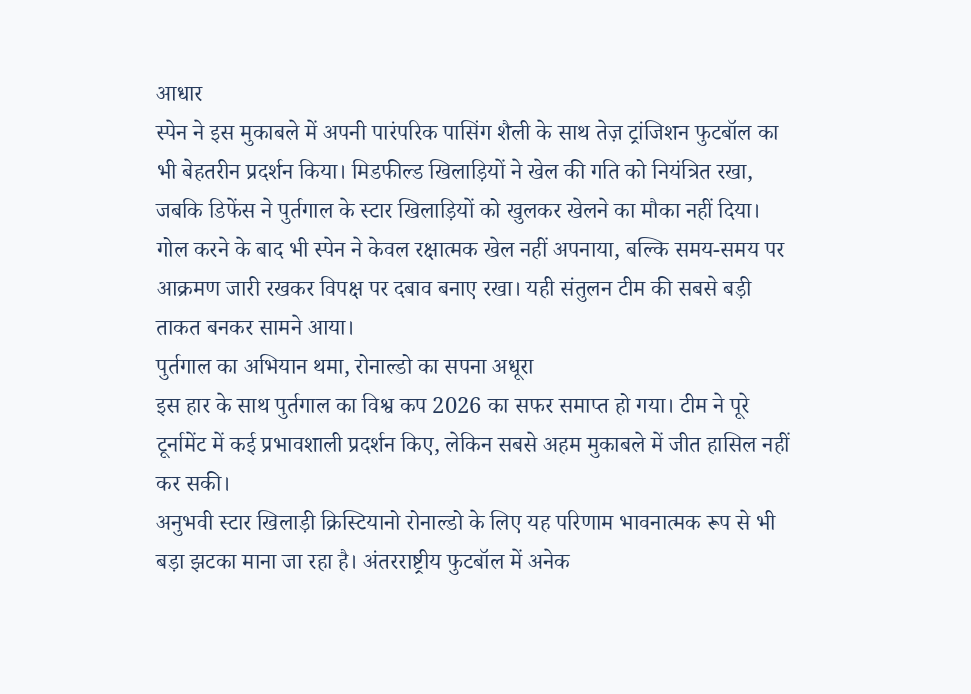आधार
स्पेन ने इस मुकाबले में अपनी पारंपरिक पासिंग शैली के साथ तेज़ ट्रांजिशन फुटबॉल का भी बेहतरीन प्रदर्शन किया। मिडफील्ड खिलाड़ियों ने खेल की गति को नियंत्रित रखा, जबकि डिफेंस ने पुर्तगाल के स्टार खिलाड़ियों को खुलकर खेलने का मौका नहीं दिया।
गोल करने के बाद भी स्पेन ने केवल रक्षात्मक खेल नहीं अपनाया, बल्कि समय-समय पर आक्रमण जारी रखकर विपक्ष पर दबाव बनाए रखा। यही संतुलन टीम की सबसे बड़ी ताकत बनकर सामने आया।
पुर्तगाल का अभियान थमा, रोनाल्डो का सपना अधूरा
इस हार के साथ पुर्तगाल का विश्व कप 2026 का सफर समाप्त हो गया। टीम ने पूरे टूर्नामेंट में कई प्रभावशाली प्रदर्शन किए, लेकिन सबसे अहम मुकाबले में जीत हासिल नहीं कर सकी।
अनुभवी स्टार खिलाड़ी क्रिस्टियानो रोनाल्डो के लिए यह परिणाम भावनात्मक रूप से भी बड़ा झटका माना जा रहा है। अंतरराष्ट्रीय फुटबॉल में अनेक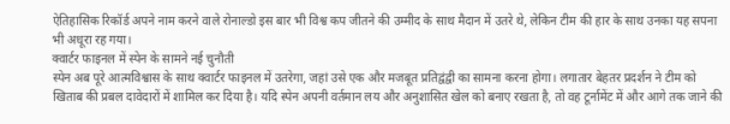ऐतिहासिक रिकॉर्ड अपने नाम करने वाले रोनाल्डो इस बार भी विश्व कप जीतने की उम्मीद के साथ मैदान में उतरे थे, लेकिन टीम की हार के साथ उनका यह सपना भी अधूरा रह गया।
क्वार्टर फाइनल में स्पेन के सामने नई चुनौती
स्पेन अब पूरे आत्मविश्वास के साथ क्वार्टर फाइनल में उतरेगा, जहां उसे एक और मजबूत प्रतिद्वंद्वी का सामना करना होगा। लगातार बेहतर प्रदर्शन ने टीम को खिताब की प्रबल दावेदारों में शामिल कर दिया है। यदि स्पेन अपनी वर्तमान लय और अनुशासित खेल को बनाए रखता है, तो वह टूर्नामेंट में और आगे तक जाने की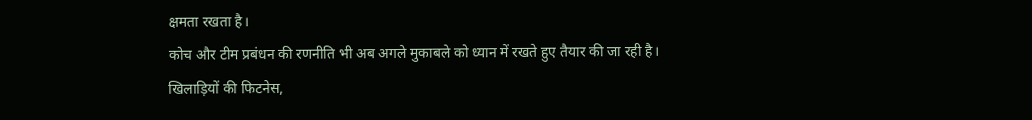क्षमता रखता है।
कोच और टीम प्रबंधन की रणनीति भी अब अगले मुकाबले को ध्यान में रखते हुए तैयार की जा रही है। खिलाड़ियों की फिटनेस,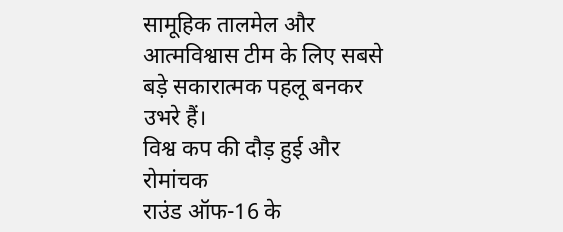सामूहिक तालमेल और आत्मविश्वास टीम के लिए सबसे बड़े सकारात्मक पहलू बनकर उभरे हैं।
विश्व कप की दौड़ हुई और रोमांचक
राउंड ऑफ-16 के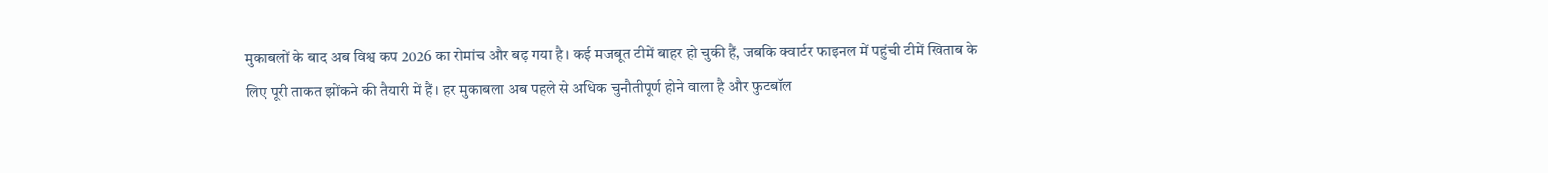मुकाबलों के बाद अब विश्व कप 2026 का रोमांच और बढ़ गया है। कई मजबूत टीमें बाहर हो चुकी हैं, जबकि क्वार्टर फाइनल में पहुंची टीमें खिताब के लिए पूरी ताकत झोंकने की तैयारी में हैं। हर मुकाबला अब पहले से अधिक चुनौतीपूर्ण होने वाला है और फुटबॉल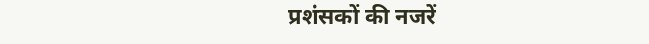प्रशंसकों की नजरें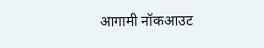आगामी नॉकआउट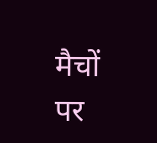मैचों पर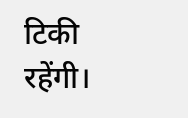टिकी रहेंगी।